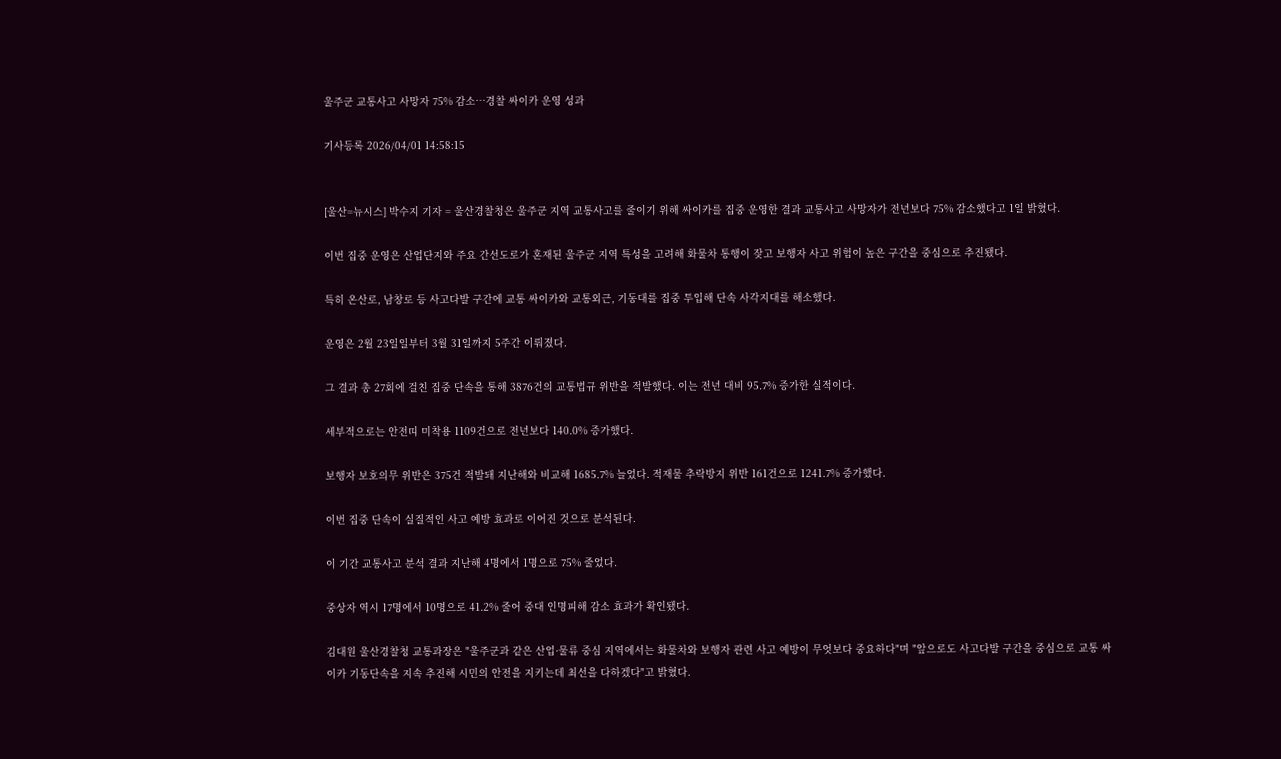울주군 교통사고 사망자 75% 감소…경찰 싸이카 운영 성과

기사등록 2026/04/01 14:58:15


[울산=뉴시스] 박수지 기자 = 울산경찰청은 울주군 지역 교통사고를 줄이기 위해 싸이카를 집중 운영한 결과 교통사고 사망자가 전년보다 75% 감소했다고 1일 밝혔다.

이번 집중 운영은 산업단지와 주요 간선도로가 혼재된 울주군 지역 특성을 고려해 화물차 통행이 잦고 보행자 사고 위험이 높은 구간을 중심으로 추진됐다.

특히 온산로, 남창로 등 사고다발 구간에 교통 싸이카와 교통외근, 기동대를 집중 투입해 단속 사각지대를 해소했다.

운영은 2월 23일일부터 3월 31일까지 5주간 이뤄졌다.

그 결과 총 27회에 걸친 집중 단속을 통해 3876건의 교통법규 위반을 적발했다. 이는 전년 대비 95.7% 증가한 실적이다.

세부적으로는 안전띠 미착용 1109건으로 전년보다 140.0% 증가했다.

보행자 보호의무 위반은 375건 적발돼 지난해와 비교해 1685.7% 늘었다. 적재물 추락방지 위반 161건으로 1241.7% 증가했다.

이번 집중 단속이 실질적인 사고 예방 효과로 이어진 것으로 분석된다.

이 기간 교통사고 분석 결과 지난해 4명에서 1명으로 75% 줄었다.

중상자 역시 17명에서 10명으로 41.2% 줄어 중대 인명피해 감소 효과가 확인됐다.

김대원 울산경찰청 교통과장은 "울주군과 같은 산업·물류 중심 지역에서는 화물차와 보행자 관련 사고 예방이 무엇보다 중요하다"며 "앞으로도 사고다발 구간을 중심으로 교통 싸이카 기동단속을 지속 추진해 시민의 안전을 지키는데 최선을 다하겠다"고 밝혔다.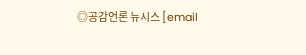◎공감언론 뉴시스 [email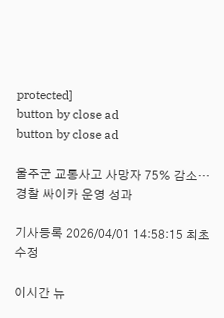protected]
button by close ad
button by close ad

울주군 교통사고 사망자 75% 감소…경찰 싸이카 운영 성과

기사등록 2026/04/01 14:58:15 최초수정

이시간 뉴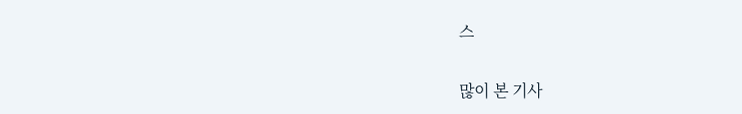스

많이 본 기사